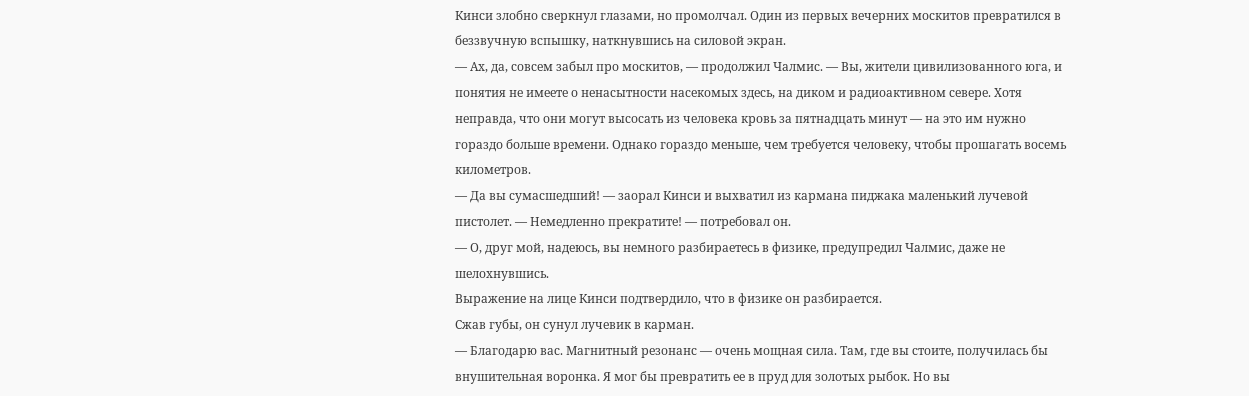Кинси злобно сверкнул глазами, но промолчал. Один из первых вечерних москитов превратился в беззвучную вспышку, наткнувшись на силовой экран.
— Ах, да, совсем забыл про москитов, — продолжил Чалмис. — Вы, жители цивилизованного юга, и понятия не имеете о ненасытности насекомых здесь, на диком и радиоактивном севере. Хотя неправда, что они могут высосать из человека кровь за пятнадцать минут — на это им нужно гораздо больше времени. Однако гораздо меньше, чем требуется человеку, чтобы прошагать восемь километров.
— Да вы сумасшедший! — заорал Кинси и выхватил из кармана пиджака маленький лучевой пистолет. — Немедленно прекратите! — потребовал он.
— О, друг мой, надеюсь, вы немного разбираетесь в физике, предупредил Чалмис, даже не шелохнувшись.
Выражение на лице Кинси подтвердило, что в физике он разбирается.
Сжав губы, он сунул лучевик в карман.
— Благодарю вас. Магнитный резонанс — очень мощная сила. Там, где вы стоите, получилась бы внушительная воронка. Я мог бы превратить ее в пруд для золотых рыбок. Но вы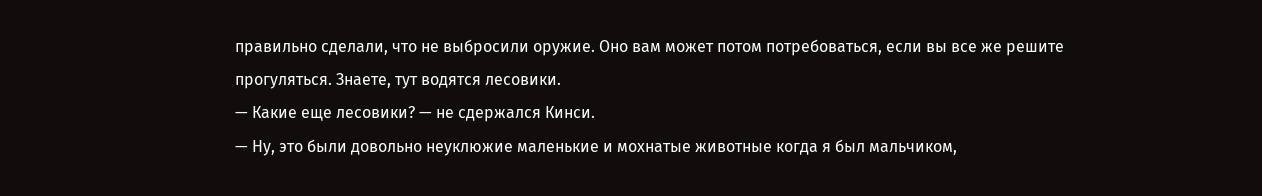правильно сделали, что не выбросили оружие. Оно вам может потом потребоваться, если вы все же решите прогуляться. Знаете, тут водятся лесовики.
— Какие еще лесовики? — не сдержался Кинси.
— Ну, это были довольно неуклюжие маленькие и мохнатые животные когда я был мальчиком,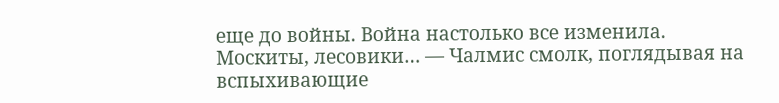еще до войны. Война настолько все изменила.
Москиты, лесовики… — Чалмис смолк, поглядывая на вспыхивающие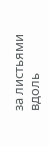за листьями вдоль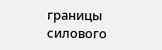границы силового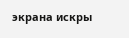экрана искры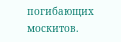погибающих москитов.